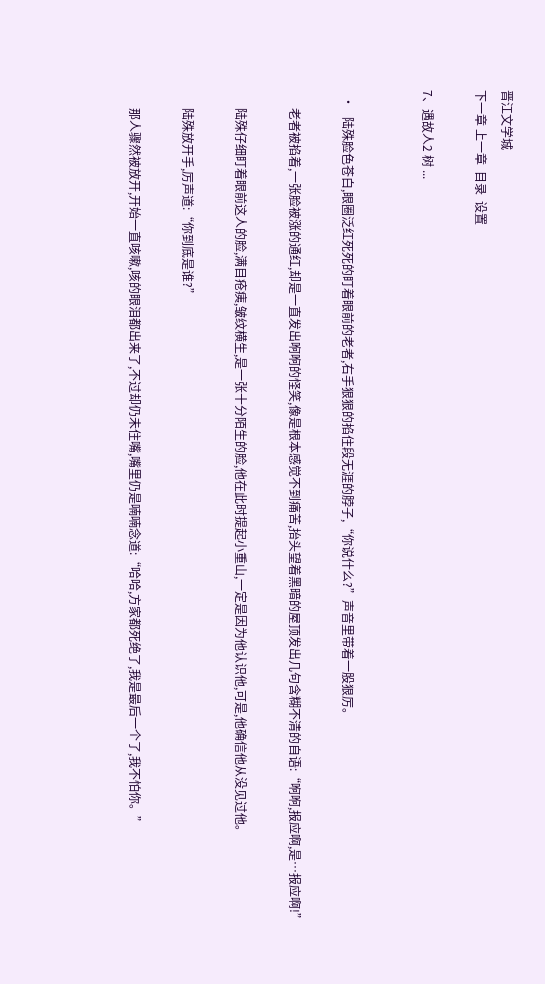晋江文学城
下一章 上一章  目录  设置

7、遇故人2 树 ...


  •   陆殊脸色苍白,眼圈泛红死死的盯着眼前的老者,右手狠狠的掐住段无涯的脖子,“你说什么?”声音里带着一股狠厉。

      老者被掐着,一张脸被涨的通红,却是一直发出哬哬的怪笑,像是根本感觉不到痛苦,抬头望着黑暗的屋顶发出几句含糊不清的自语:“哬哬,报应啊,是…报应啊!”

      陆殊仔细盯着眼前这人的脸,满目疮痍,皱纹横生,是一张十分陌生的脸,他在此时提起小重山,一定是因为他认识他,可是,他确信他从没见过他。

      陆殊放开手,厉声道:“你到底是谁?”

      那人骤然被放开,开始一直咳嗽,咳的眼泪都出来了,不过却仍未住嘴,嘴里仍是喃喃念道:“哈哈,方家都死绝了,我是最后一个了,我不怕你。”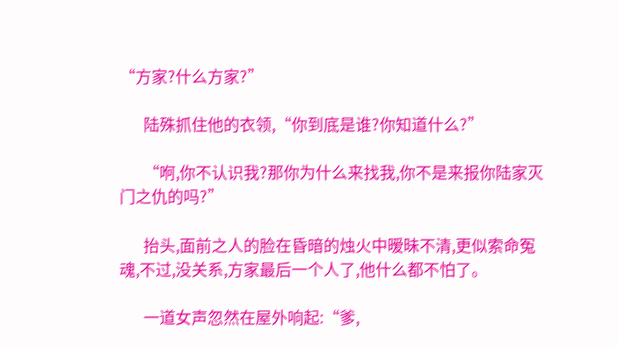“方家?什么方家?”

      陆殊抓住他的衣领,“你到底是谁?你知道什么?”

      “哬,你不认识我?那你为什么来找我,你不是来报你陆家灭门之仇的吗?”

      抬头,面前之人的脸在昏暗的烛火中暧昧不清,更似索命冤魂,不过,没关系,方家最后一个人了,他什么都不怕了。

      一道女声忽然在屋外响起:“爹,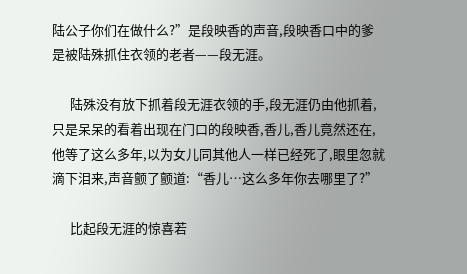陆公子你们在做什么?”是段映香的声音,段映香口中的爹是被陆殊抓住衣领的老者——段无涯。

      陆殊没有放下抓着段无涯衣领的手,段无涯仍由他抓着,只是呆呆的看着出现在门口的段映香,香儿,香儿竟然还在,他等了这么多年,以为女儿同其他人一样已经死了,眼里忽就滴下泪来,声音颤了颤道:“香儿…这么多年你去哪里了?”

      比起段无涯的惊喜若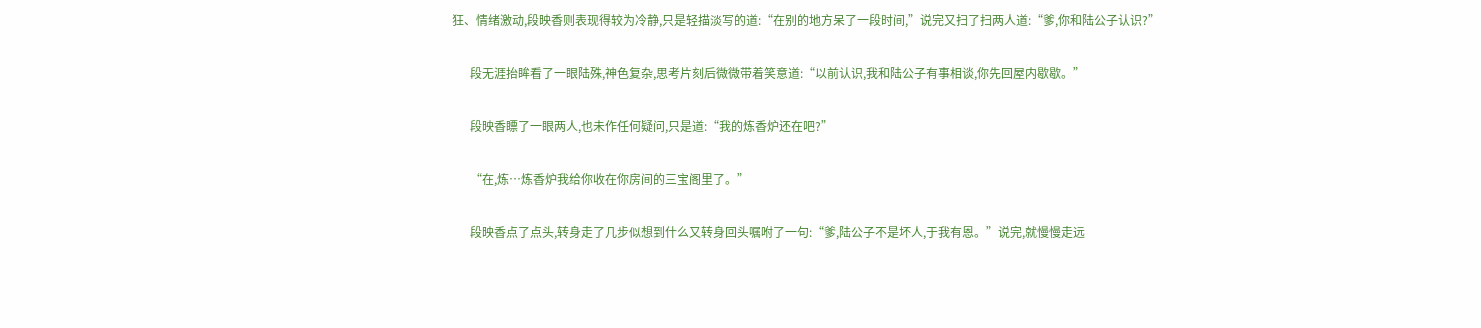狂、情绪激动,段映香则表现得较为冷静,只是轻描淡写的道:“在别的地方呆了一段时间,”说完又扫了扫两人道:“爹,你和陆公子认识?”

      段无涯抬眸看了一眼陆殊,神色复杂,思考片刻后微微带着笑意道:“以前认识,我和陆公子有事相谈,你先回屋内歇歇。”

      段映香瞟了一眼两人,也未作任何疑问,只是道:“我的炼香炉还在吧?”

      “在,炼…炼香炉我给你收在你房间的三宝阁里了。”

      段映香点了点头,转身走了几步似想到什么又转身回头嘱咐了一句:“爹,陆公子不是坏人,于我有恩。”说完,就慢慢走远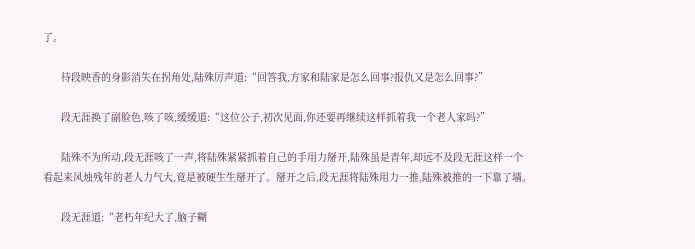了。

      待段映香的身影消失在拐角处,陆殊厉声道:“回答我,方家和陆家是怎么回事?报仇又是怎么回事?”

      段无涯换了副脸色,咳了咳,缓缓道:“这位公子,初次见面,你还要再继续这样抓着我一个老人家吗?”

      陆殊不为所动,段无涯咳了一声,将陆殊紧紧抓着自己的手用力掰开,陆殊虽是青年,却远不及段无涯这样一个看起来风烛残年的老人力气大,竟是被硬生生掰开了。掰开之后,段无涯将陆殊用力一推,陆殊被推的一下靠了墙。

      段无涯道:“老朽年纪大了,脑子糊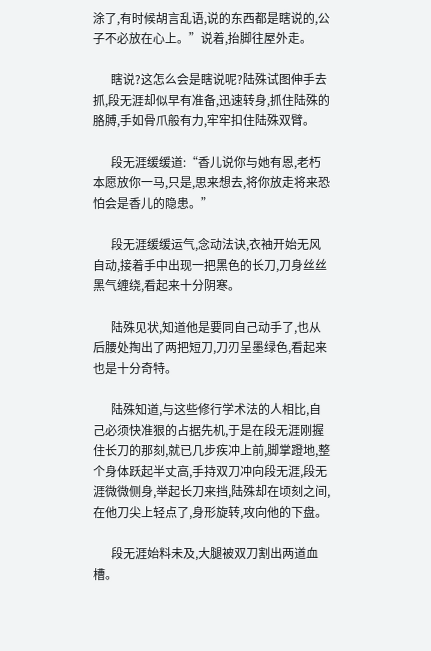涂了,有时候胡言乱语,说的东西都是瞎说的,公子不必放在心上。”说着,抬脚往屋外走。

      瞎说?这怎么会是瞎说呢?陆殊试图伸手去抓,段无涯却似早有准备,迅速转身,抓住陆殊的胳膊,手如骨爪般有力,牢牢扣住陆殊双臂。

      段无涯缓缓道:“香儿说你与她有恩,老朽本愿放你一马,只是,思来想去,将你放走将来恐怕会是香儿的隐患。”

      段无涯缓缓运气,念动法诀,衣袖开始无风自动,接着手中出现一把黑色的长刀,刀身丝丝黑气缠绕,看起来十分阴寒。

      陆殊见状,知道他是要同自己动手了,也从后腰处掏出了两把短刀,刀刃呈墨绿色,看起来也是十分奇特。

      陆殊知道,与这些修行学术法的人相比,自己必须快准狠的占据先机,于是在段无涯刚握住长刀的那刻,就已几步疾冲上前,脚掌蹬地,整个身体跃起半丈高,手持双刀冲向段无涯,段无涯微微侧身,举起长刀来挡,陆殊却在顷刻之间,在他刀尖上轻点了,身形旋转,攻向他的下盘。

      段无涯始料未及,大腿被双刀割出两道血槽。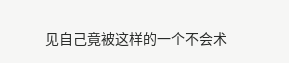见自己竟被这样的一个不会术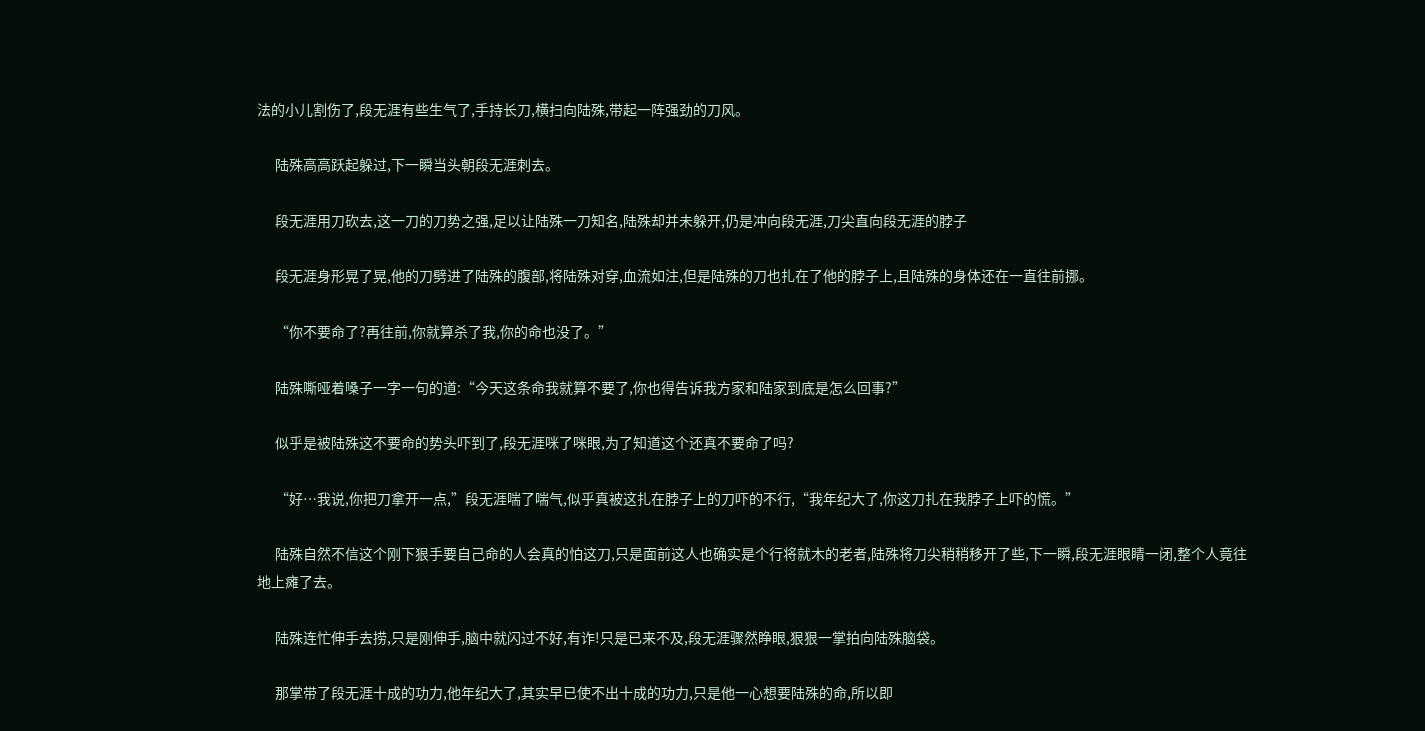法的小儿割伤了,段无涯有些生气了,手持长刀,横扫向陆殊,带起一阵强劲的刀风。

      陆殊高高跃起躲过,下一瞬当头朝段无涯刺去。

      段无涯用刀砍去,这一刀的刀势之强,足以让陆殊一刀知名,陆殊却并未躲开,仍是冲向段无涯,刀尖直向段无涯的脖子

      段无涯身形晃了晃,他的刀劈进了陆殊的腹部,将陆殊对穿,血流如注,但是陆殊的刀也扎在了他的脖子上,且陆殊的身体还在一直往前挪。

      “你不要命了?再往前,你就算杀了我,你的命也没了。”

      陆殊嘶哑着嗓子一字一句的道:“今天这条命我就算不要了,你也得告诉我方家和陆家到底是怎么回事?”

      似乎是被陆殊这不要命的势头吓到了,段无涯咪了咪眼,为了知道这个还真不要命了吗?

      “好…我说,你把刀拿开一点,”段无涯喘了喘气,似乎真被这扎在脖子上的刀吓的不行,“我年纪大了,你这刀扎在我脖子上吓的慌。”

      陆殊自然不信这个刚下狠手要自己命的人会真的怕这刀,只是面前这人也确实是个行将就木的老者,陆殊将刀尖稍稍移开了些,下一瞬,段无涯眼睛一闭,整个人竟往地上瘫了去。

      陆殊连忙伸手去捞,只是刚伸手,脑中就闪过不好,有诈!只是已来不及,段无涯骤然睁眼,狠狠一掌拍向陆殊脑袋。

      那掌带了段无涯十成的功力,他年纪大了,其实早已使不出十成的功力,只是他一心想要陆殊的命,所以即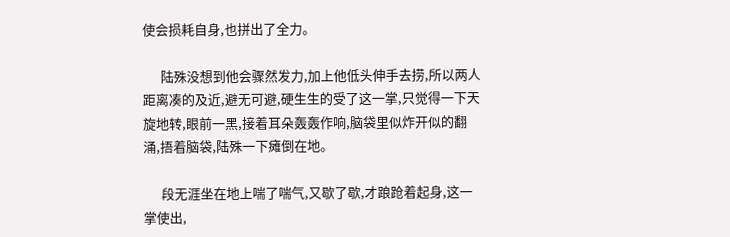使会损耗自身,也拼出了全力。

      陆殊没想到他会骤然发力,加上他低头伸手去捞,所以两人距离凑的及近,避无可避,硬生生的受了这一掌,只觉得一下天旋地转,眼前一黑,接着耳朵轰轰作响,脑袋里似炸开似的翻涌,捂着脑袋,陆殊一下瘫倒在地。

      段无涯坐在地上喘了喘气,又歇了歇,才踉跄着起身,这一掌使出,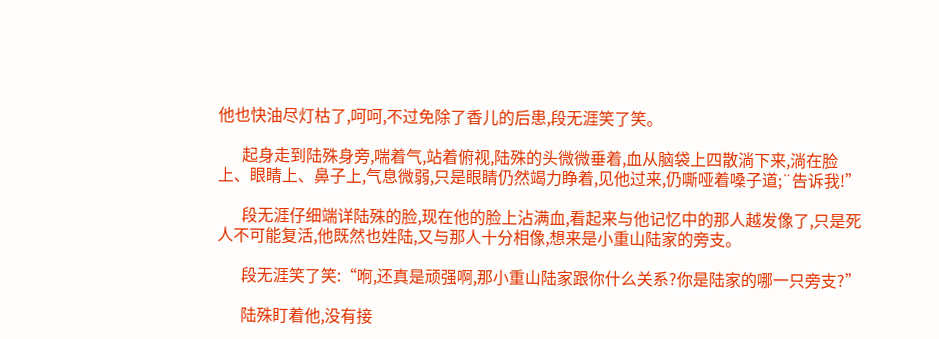他也快油尽灯枯了,呵呵,不过免除了香儿的后患,段无涯笑了笑。

      起身走到陆殊身旁,喘着气,站着俯视,陆殊的头微微垂着,血从脑袋上四散淌下来,淌在脸上、眼睛上、鼻子上,气息微弱,只是眼睛仍然竭力睁着,见他过来,仍嘶哑着嗓子道;¨告诉我!”

      段无涯仔细端详陆殊的脸,现在他的脸上沾满血,看起来与他记忆中的那人越发像了,只是死人不可能复活,他既然也姓陆,又与那人十分相像,想来是小重山陆家的旁支。

      段无涯笑了笑:“哬,还真是顽强啊,那小重山陆家跟你什么关系?你是陆家的哪一只旁支?”

      陆殊盯着他,没有接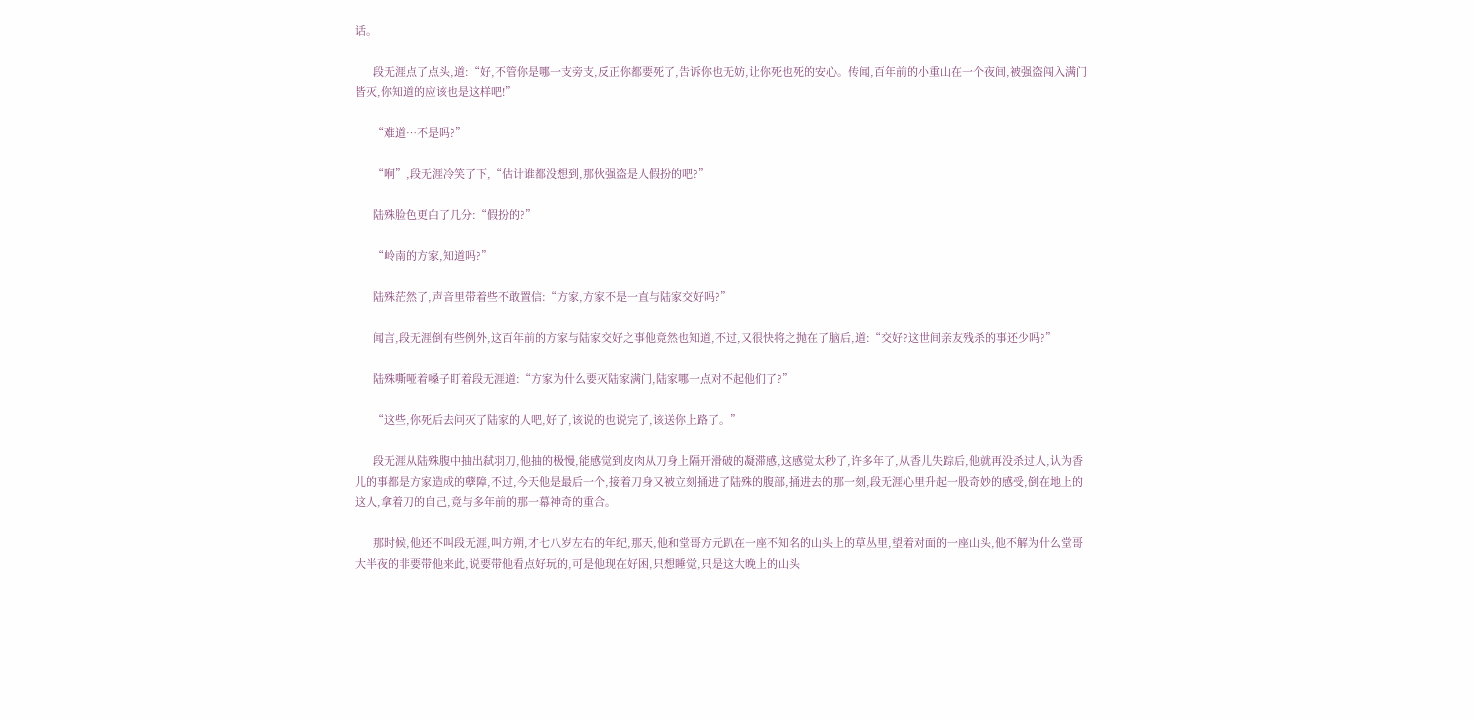话。

      段无涯点了点头,道:“好,不管你是哪一支旁支,反正你都要死了,告诉你也无妨,让你死也死的安心。传闻,百年前的小重山在一个夜间,被强盗闯入满门皆灭,你知道的应该也是这样吧!”

      “难道…不是吗?”

      “哬”,段无涯冷笑了下,“估计谁都没想到,那伙强盗是人假扮的吧?”

      陆殊脸色更白了几分:“假扮的?”

      “岭南的方家,知道吗?”

      陆殊茫然了,声音里带着些不敢置信:“方家,方家不是一直与陆家交好吗?”

      闻言,段无涯倒有些例外,这百年前的方家与陆家交好之事他竟然也知道,不过,又很快将之抛在了脑后,道:“交好?这世间亲友残杀的事还少吗?”

      陆殊嘶哑着嗓子盯着段无涯道:“方家为什么要灭陆家满门,陆家哪一点对不起他们了?”

      “这些,你死后去问灭了陆家的人吧,好了,该说的也说完了,该送你上路了。”

      段无涯从陆殊腹中抽出弑羽刀,他抽的极慢,能感觉到皮肉从刀身上隔开滑破的凝滞感,这感觉太秒了,许多年了,从香儿失踪后,他就再没杀过人,认为香儿的事都是方家造成的孽障,不过,今天他是最后一个,接着刀身又被立刻捅进了陆殊的腹部,捅进去的那一刻,段无涯心里升起一股奇妙的感受,倒在地上的这人,拿着刀的自己,竟与多年前的那一幕神奇的重合。

      那时候,他还不叫段无涯,叫方朔,才七八岁左右的年纪,那天,他和堂哥方元趴在一座不知名的山头上的草丛里,望着对面的一座山头,他不解为什么堂哥大半夜的非要带他来此,说要带他看点好玩的,可是他现在好困,只想睡觉,只是这大晚上的山头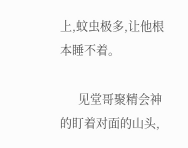上,蚊虫极多,让他根本睡不着。

      见堂哥聚精会神的盯着对面的山头,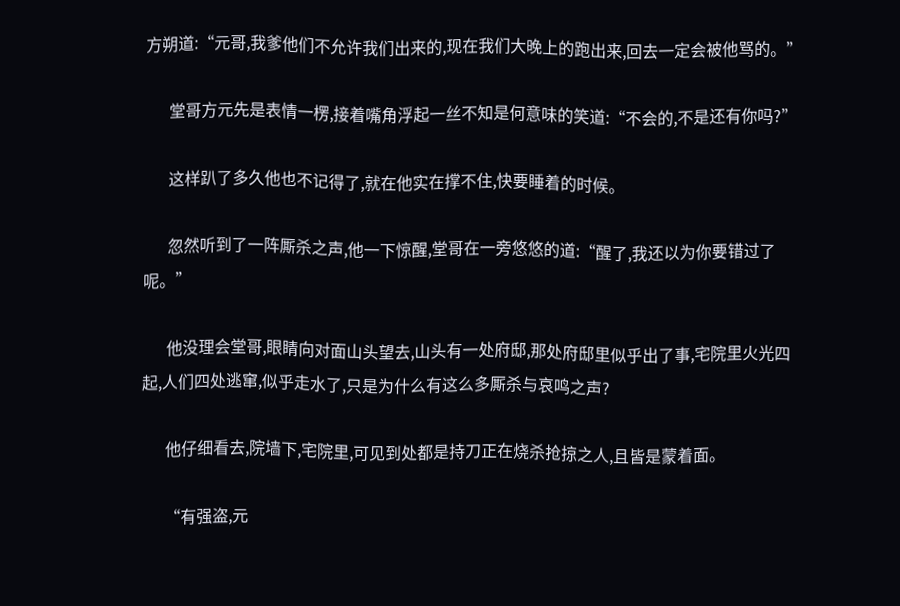方朔道:“元哥,我爹他们不允许我们出来的,现在我们大晚上的跑出来,回去一定会被他骂的。”

      堂哥方元先是表情一楞,接着嘴角浮起一丝不知是何意味的笑道:“不会的,不是还有你吗?”

      这样趴了多久他也不记得了,就在他实在撑不住,快要睡着的时候。

      忽然听到了一阵厮杀之声,他一下惊醒,堂哥在一旁悠悠的道:“醒了,我还以为你要错过了呢。”

      他没理会堂哥,眼睛向对面山头望去,山头有一处府邸,那处府邸里似乎出了事,宅院里火光四起,人们四处逃窜,似乎走水了,只是为什么有这么多厮杀与哀鸣之声?

      他仔细看去,院墙下,宅院里,可见到处都是持刀正在烧杀抢掠之人,且皆是蒙着面。

      “有强盗,元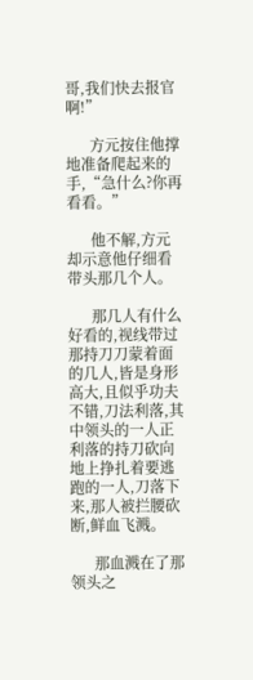哥,我们快去报官啊!”

      方元按住他撑地准备爬起来的手,“急什么?你再看看。”

      他不解,方元却示意他仔细看带头那几个人。

      那几人有什么好看的,视线带过那持刀刀蒙着面的几人,皆是身形高大,且似乎功夫不错,刀法利落,其中领头的一人正利落的持刀砍向地上挣扎着要逃跑的一人,刀落下来,那人被拦腰砍断,鲜血飞溅。

      那血溅在了那领头之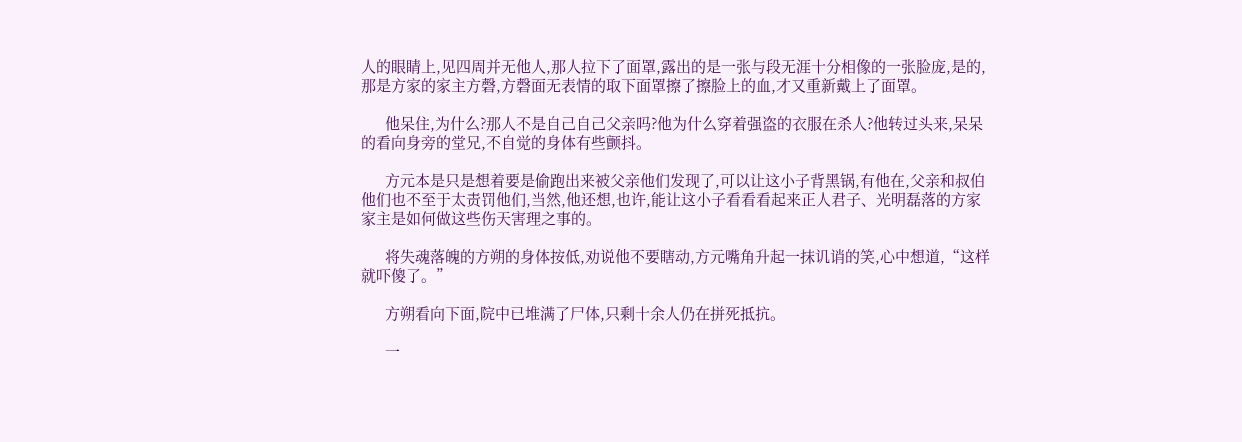人的眼睛上,见四周并无他人,那人拉下了面罩,露出的是一张与段无涯十分相像的一张脸庞,是的,那是方家的家主方磬,方磬面无表情的取下面罩擦了擦脸上的血,才又重新戴上了面罩。

      他呆住,为什么?那人不是自己自己父亲吗?他为什么穿着强盗的衣服在杀人?他转过头来,呆呆的看向身旁的堂兄,不自觉的身体有些颤抖。

      方元本是只是想着要是偷跑出来被父亲他们发现了,可以让这小子背黑锅,有他在,父亲和叔伯他们也不至于太责罚他们,当然,他还想,也许,能让这小子看看看起来正人君子、光明磊落的方家家主是如何做这些伤天害理之事的。

      将失魂落魄的方朔的身体按低,劝说他不要瞎动,方元嘴角升起一抹讥诮的笑,心中想道,“这样就吓傻了。”

      方朔看向下面,院中已堆满了尸体,只剩十余人仍在拼死抵抗。

      一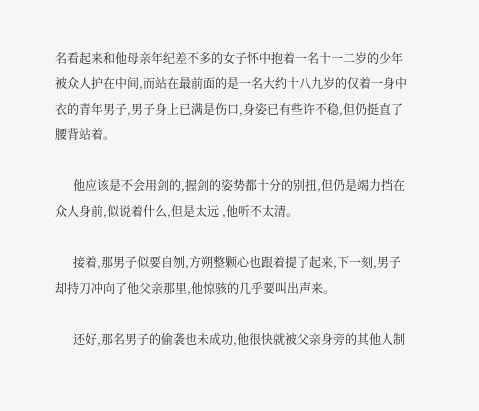名看起来和他母亲年纪差不多的女子怀中抱着一名十一二岁的少年被众人护在中间,而站在最前面的是一名大约十八九岁的仅着一身中衣的青年男子,男子身上已满是伤口,身姿已有些许不稳,但仍挺直了腰背站着。

      他应该是不会用剑的,握剑的姿势都十分的别扭,但仍是竭力挡在众人身前,似说着什么,但是太远 ,他听不太清。

      接着,那男子似要自刎,方朔整颗心也跟着提了起来,下一刻,男子却持刀冲向了他父亲那里,他惊骇的几乎要叫出声来。

      还好,那名男子的偷袭也未成功,他很快就被父亲身旁的其他人制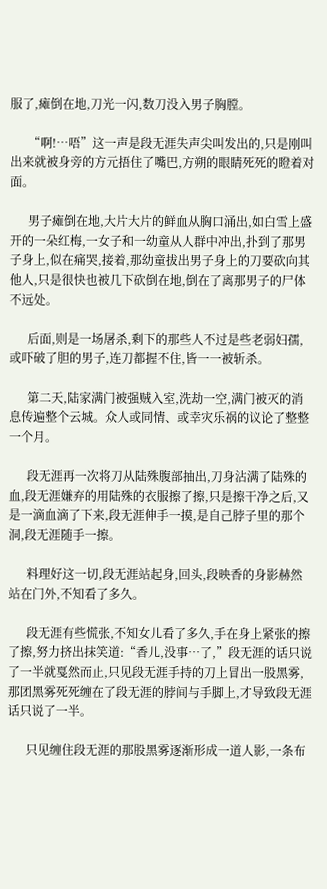服了,瘫倒在地,刀光一闪,数刀没入男子胸膛。

      “啊!…唔”这一声是段无涯失声尖叫发出的,只是刚叫出来就被身旁的方元捂住了嘴巴,方朔的眼睛死死的瞪着对面。

      男子瘫倒在地,大片大片的鲜血从胸口涌出,如白雪上盛开的一朵红梅,一女子和一幼童从人群中冲出,扑到了那男子身上,似在痛哭,接着,那幼童拔出男子身上的刀要砍向其他人,只是很快也被几下砍倒在地,倒在了离那男子的尸体不远处。

      后面,则是一场屠杀,剩下的那些人不过是些老弱妇孺,或吓破了胆的男子,连刀都握不住,皆一一被斩杀。

      第二天,陆家满门被强贼入室,洗劫一空,满门被灭的消息传遍整个云城。众人或同情、或幸灾乐祸的议论了整整一个月。

      段无涯再一次将刀从陆殊腹部抽出,刀身沾满了陆殊的血,段无涯嫌弃的用陆殊的衣服擦了擦,只是擦干净之后,又是一滴血滴了下来,段无涯伸手一摸,是自己脖子里的那个洞,段无涯随手一擦。

      料理好这一切,段无涯站起身,回头,段映香的身影赫然站在门外,不知看了多久。

      段无涯有些慌张,不知女儿看了多久,手在身上紧张的擦了擦,努力挤出抹笑道:“香儿,没事…了,”段无涯的话只说了一半就戛然而止,只见段无涯手持的刀上冒出一股黑雾,那团黑雾死死缠在了段无涯的脖间与手脚上,才导致段无涯话只说了一半。

      只见缠住段无涯的那股黑雾逐渐形成一道人影,一条布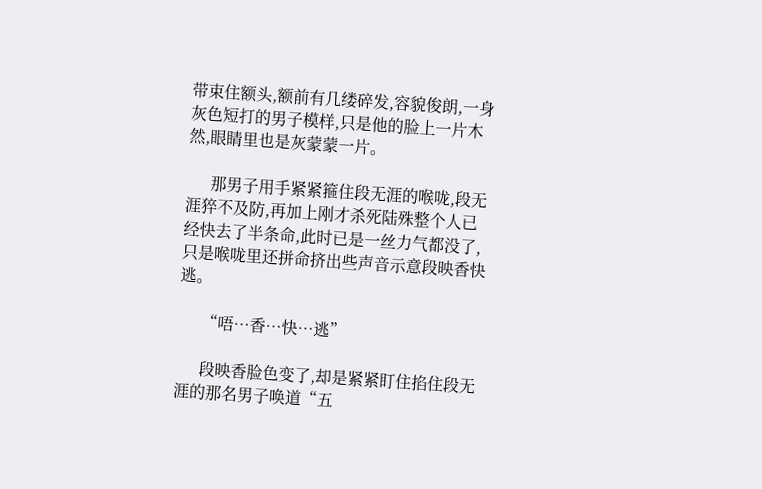带束住额头,额前有几缕碎发,容貌俊朗,一身灰色短打的男子模样,只是他的脸上一片木然,眼睛里也是灰蒙蒙一片。

      那男子用手紧紧箍住段无涯的喉咙,段无涯猝不及防,再加上刚才杀死陆殊整个人已经快去了半条命,此时已是一丝力气都没了,只是喉咙里还拼命挤出些声音示意段映香快逃。

      “唔…香…快…逃”

      段映香脸色变了,却是紧紧盯住掐住段无涯的那名男子唤道“五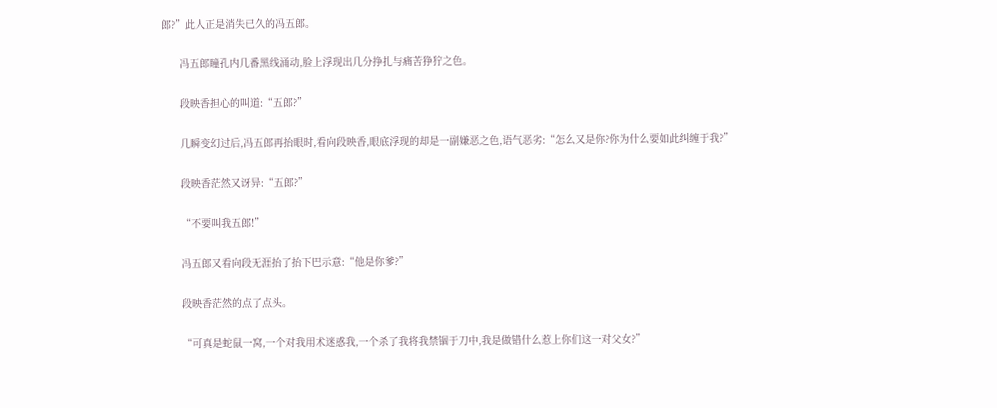郎?”此人正是消失已久的冯五郎。

      冯五郎瞳孔内几番黑线涌动,脸上浮现出几分挣扎与痛苦狰狞之色。

      段映香担心的叫道:“五郎?”

      几瞬变幻过后,冯五郎再抬眼时,看向段映香,眼底浮现的却是一副嫌恶之色,语气恶劣:“怎么又是你?你为什么要如此纠缠于我?”

      段映香茫然又讶异:“五郎?”

      “不要叫我五郎!”

      冯五郎又看向段无涯抬了抬下巴示意:“他是你爹?”

      段映香茫然的点了点头。

      “可真是蛇鼠一窝,一个对我用术迷惑我,一个杀了我将我禁锢于刀中,我是做错什么惹上你们这一对父女?”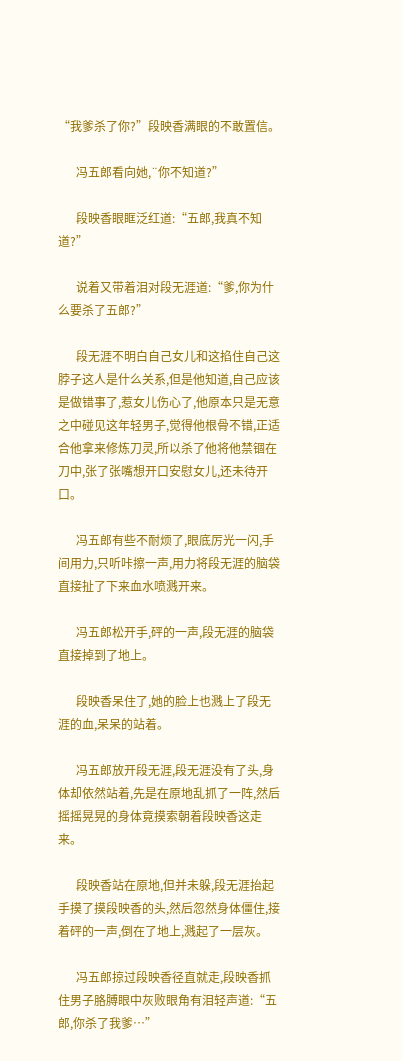“我爹杀了你?”段映香满眼的不敢置信。

      冯五郎看向她,¨你不知道?”

      段映香眼眶泛红道:“五郎,我真不知道?”

      说着又带着泪对段无涯道:“爹,你为什么要杀了五郎?”

      段无涯不明白自己女儿和这掐住自己这脖子这人是什么关系,但是他知道,自己应该是做错事了,惹女儿伤心了,他原本只是无意之中碰见这年轻男子,觉得他根骨不错,正适合他拿来修炼刀灵,所以杀了他将他禁锢在刀中,张了张嘴想开口安慰女儿,还未待开口。

      冯五郎有些不耐烦了,眼底厉光一闪,手间用力,只听咔擦一声,用力将段无涯的脑袋直接扯了下来血水喷溅开来。

      冯五郎松开手,砰的一声,段无涯的脑袋直接掉到了地上。

      段映香呆住了,她的脸上也溅上了段无涯的血,呆呆的站着。

      冯五郎放开段无涯,段无涯没有了头,身体却依然站着,先是在原地乱抓了一阵,然后摇摇晃晃的身体竟摸索朝着段映香这走来。

      段映香站在原地,但并未躲,段无涯抬起手摸了摸段映香的头,然后忽然身体僵住,接着砰的一声,倒在了地上,溅起了一层灰。

      冯五郎掠过段映香径直就走,段映香抓住男子胳膊眼中灰败眼角有泪轻声道:“五郎,你杀了我爹…”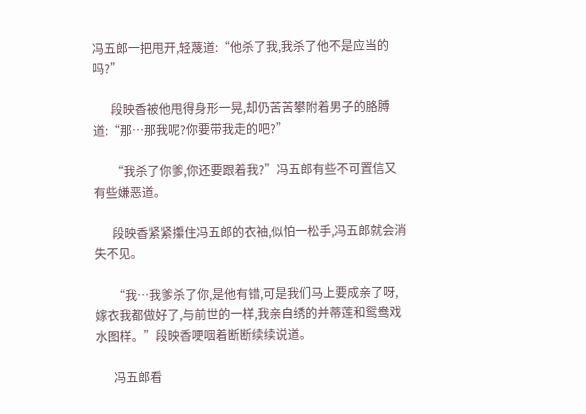冯五郎一把甩开,轻蔑道:“他杀了我,我杀了他不是应当的吗?”

      段映香被他甩得身形一晃,却仍苦苦攀附着男子的胳膊道:“那…那我呢?你要带我走的吧?”

      “我杀了你爹,你还要跟着我?”冯五郎有些不可置信又有些嫌恶道。

      段映香紧紧攥住冯五郎的衣袖,似怕一松手,冯五郎就会消失不见。

      “我…我爹杀了你,是他有错,可是我们马上要成亲了呀,嫁衣我都做好了,与前世的一样,我亲自绣的并蒂莲和鸳鸯戏水图样。”段映香哽咽着断断续续说道。

      冯五郎看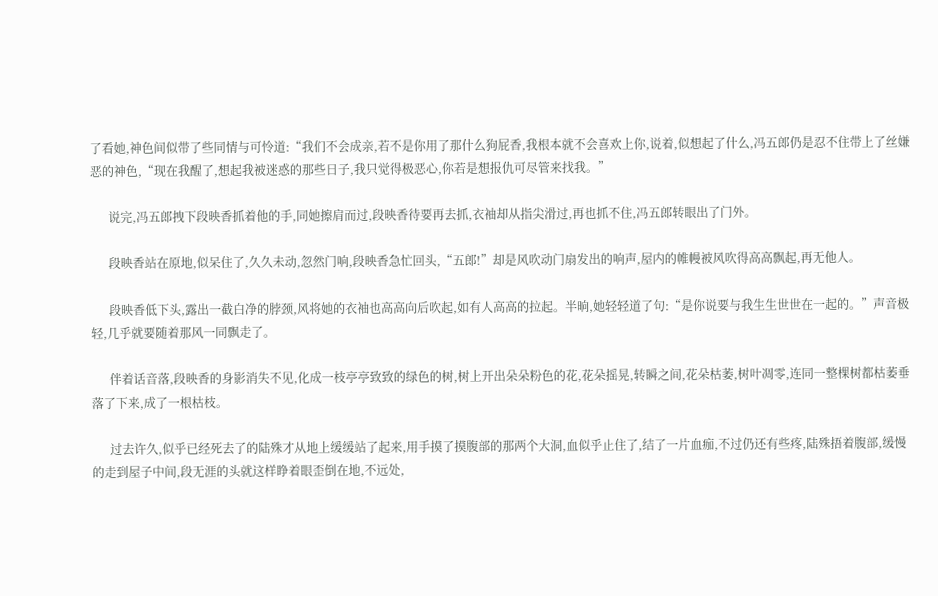了看她,神色间似带了些同情与可怜道:“我们不会成亲,若不是你用了那什么狗屁香,我根本就不会喜欢上你,说着,似想起了什么,冯五郎仍是忍不住带上了丝嫌恶的神色,“现在我醒了,想起我被迷惑的那些日子,我只觉得极恶心,你若是想报仇可尽管来找我。”

      说完,冯五郎拽下段映香抓着他的手,同她擦肩而过,段映香待要再去抓,衣袖却从指尖滑过,再也抓不住,冯五郎转眼出了门外。

      段映香站在原地,似呆住了,久久未动,忽然门响,段映香急忙回头,“五郎!”却是风吹动门扇发出的响声,屋内的帷幔被风吹得高高飘起,再无他人。

      段映香低下头,露出一截白净的脖颈,风将她的衣袖也高高向后吹起,如有人高高的拉起。半晌,她轻轻道了句:“是你说要与我生生世世在一起的。”声音极轻,几乎就要随着那风一同飘走了。

      伴着话音落,段映香的身影消失不见,化成一枝亭亭致致的绿色的树,树上开出朵朵粉色的花,花朵摇晃,转瞬之间,花朵枯萎,树叶凋零,连同一整棵树都枯萎垂落了下来,成了一根枯枝。

      过去许久,似乎已经死去了的陆殊才从地上缓缓站了起来,用手摸了摸腹部的那两个大洞,血似乎止住了,结了一片血痂,不过仍还有些疼,陆殊捂着腹部,缓慢的走到屋子中间,段无涯的头就这样睁着眼歪倒在地,不远处,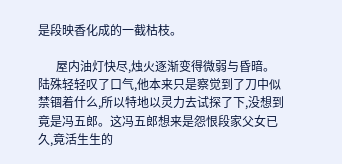是段映香化成的一截枯枝。

      屋内油灯快尽,烛火逐渐变得微弱与昏暗。陆殊轻轻叹了口气,他本来只是察觉到了刀中似禁锢着什么,所以特地以灵力去试探了下,没想到竟是冯五郎。这冯五郎想来是怨恨段家父女已久,竟活生生的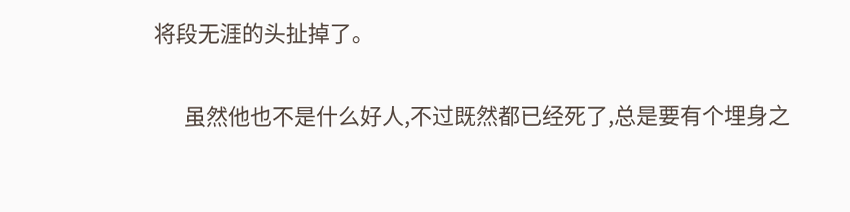将段无涯的头扯掉了。

      虽然他也不是什么好人,不过既然都已经死了,总是要有个埋身之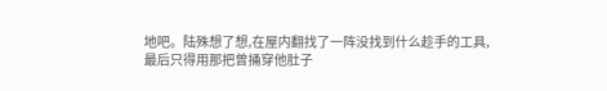地吧。陆殊想了想,在屋内翻找了一阵没找到什么趁手的工具,最后只得用那把曾捅穿他肚子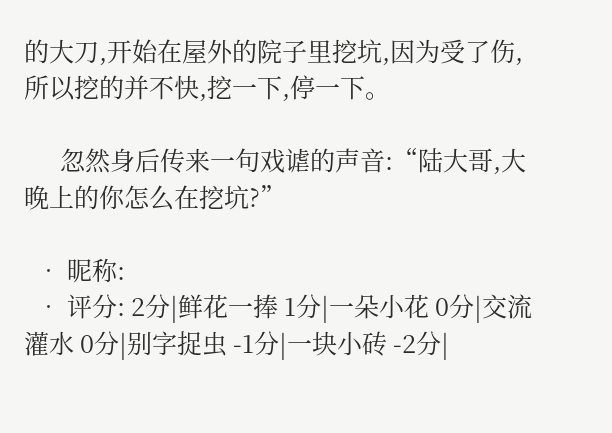的大刀,开始在屋外的院子里挖坑,因为受了伤,所以挖的并不快,挖一下,停一下。

      忽然身后传来一句戏谑的声音:“陆大哥,大晚上的你怎么在挖坑?”

  • 昵称:
  • 评分: 2分|鲜花一捧 1分|一朵小花 0分|交流灌水 0分|别字捉虫 -1分|一块小砖 -2分|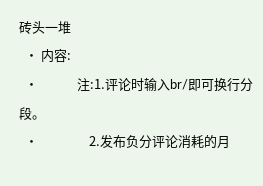砖头一堆
  • 内容:
  •             注:1.评论时输入br/即可换行分段。
  •                 2.发布负分评论消耗的月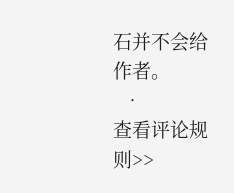石并不会给作者。
  •             查看评论规则>>